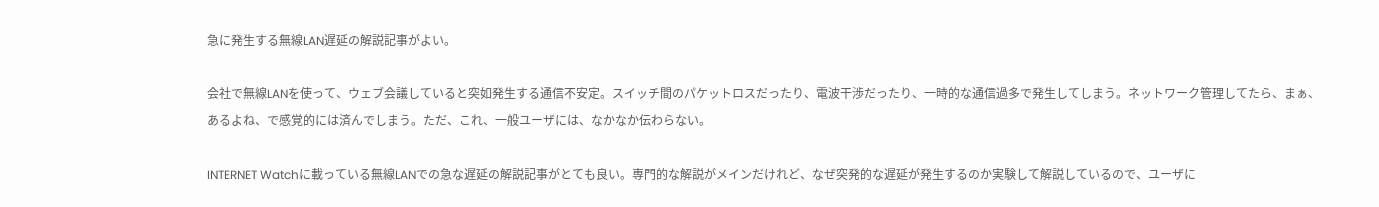急に発生する無線LAN遅延の解説記事がよい。

会社で無線LANを使って、ウェブ会議していると突如発生する通信不安定。スイッチ間のパケットロスだったり、電波干渉だったり、一時的な通信過多で発生してしまう。ネットワーク管理してたら、まぁ、あるよね、で感覚的には済んでしまう。ただ、これ、一般ユーザには、なかなか伝わらない。

INTERNET Watchに載っている無線LANでの急な遅延の解説記事がとても良い。専門的な解説がメインだけれど、なぜ突発的な遅延が発生するのか実験して解説しているので、ユーザに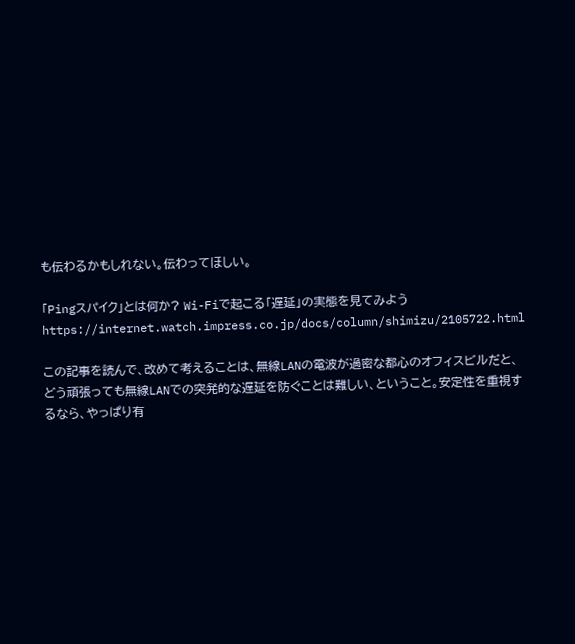も伝わるかもしれない。伝わってほしい。

「Pingスパイク」とは何か? Wi-Fiで起こる「遅延」の実態を見てみよう
https://internet.watch.impress.co.jp/docs/column/shimizu/2105722.html

この記事を読んで、改めて考えることは、無線LANの電波が過密な都心のオフィスビルだと、どう頑張っても無線LANでの突発的な遅延を防ぐことは難しい、ということ。安定性を重視するなら、やっぱり有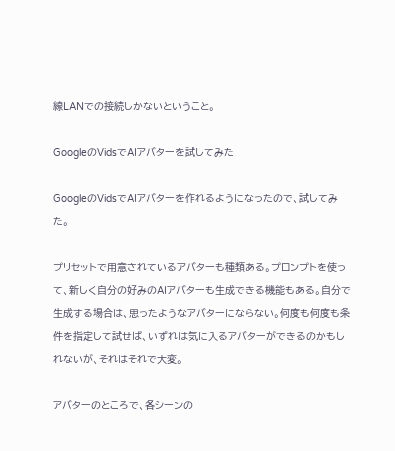線LANでの接続しかないということ。

GoogleのVidsでAIアバターを試してみた

GoogleのVidsでAIアバターを作れるようになったので、試してみた。

プリセットで用意されているアバターも種類ある。プロンプトを使って、新しく自分の好みのAIアバターも生成できる機能もある。自分で生成する場合は、思ったようなアバターにならない。何度も何度も条件を指定して試せば、いずれは気に入るアバターができるのかもしれないが、それはそれで大変。

アバターのところで、各シーンの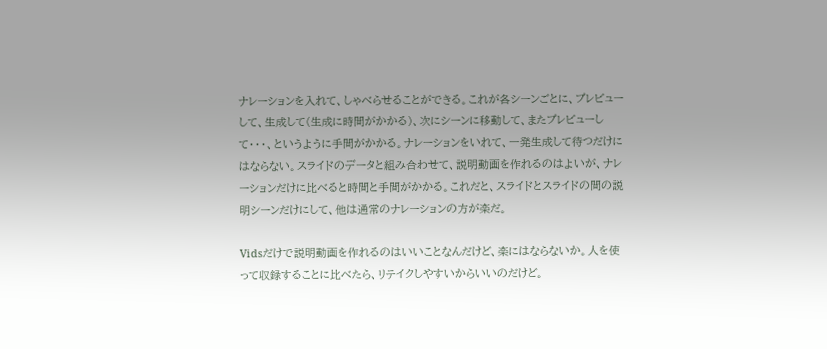ナレーションを入れて、しゃべらせることができる。これが各シーンごとに、プレビューして、生成して(生成に時間がかかる)、次にシーンに移動して、またプレビューして・・・、というように手間がかかる。ナレーションをいれて、一発生成して待つだけにはならない。スライドのデータと組み合わせて、説明動画を作れるのはよいが、ナレーションだけに比べると時間と手間がかかる。これだと、スライドとスライドの間の説明シーンだけにして、他は通常のナレーションの方が楽だ。

Vidsだけで説明動画を作れるのはいいことなんだけど、楽にはならないか。人を使って収録することに比べたら、リテイクしやすいからいいのだけど。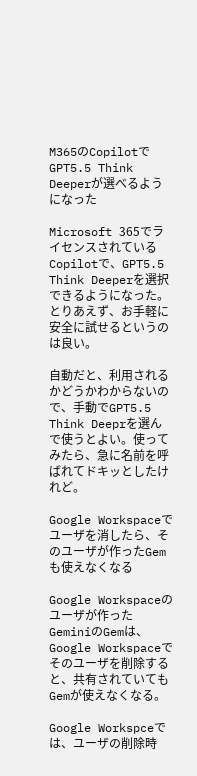M365のCopilotでGPT5.5 Think Deeperが選べるようになった

Microsoft 365でライセンスされているCopilotで、GPT5.5 Think Deeperを選択できるようになった。とりあえず、お手軽に安全に試せるというのは良い。

自動だと、利用されるかどうかわからないので、手動でGPT5.5 Think Deeprを選んで使うとよい。使ってみたら、急に名前を呼ばれてドキッとしたけれど。

Google Workspaceでユーザを消したら、そのユーザが作ったGemも使えなくなる

Google Workspaceのユーザが作ったGeminiのGemは、Google Workspaceでそのユーザを削除すると、共有されていてもGemが使えなくなる。

Google Workspceでは、ユーザの削除時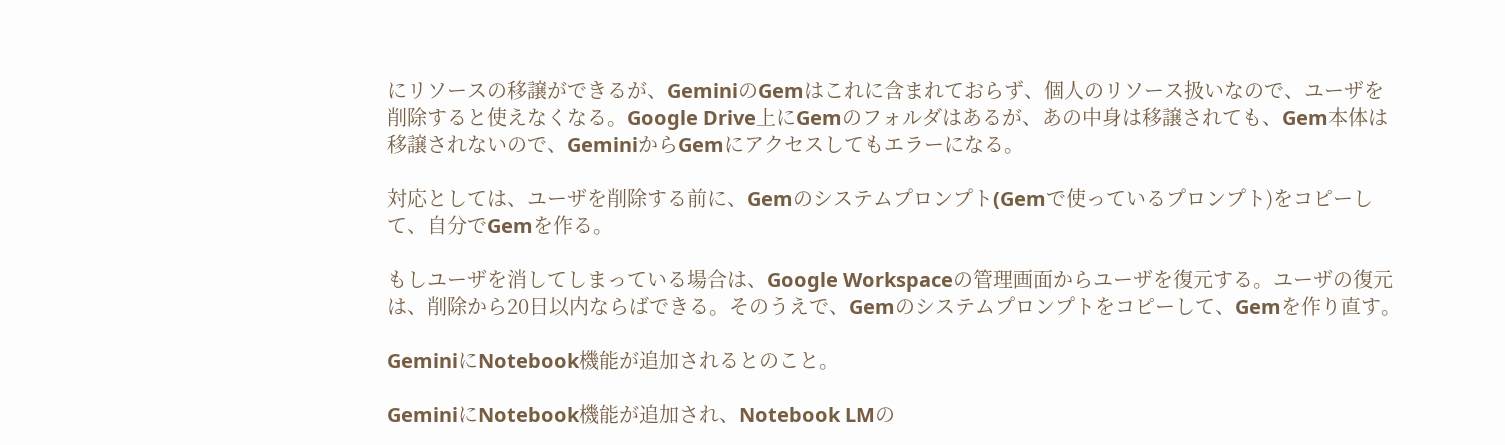にリソースの移譲ができるが、GeminiのGemはこれに含まれておらず、個人のリソース扱いなので、ユーザを削除すると使えなくなる。Google Drive上にGemのフォルダはあるが、あの中身は移譲されても、Gem本体は移譲されないので、GeminiからGemにアクセスしてもエラーになる。

対応としては、ユーザを削除する前に、Gemのシステムプロンプト(Gemで使っているプロンプト)をコピーして、自分でGemを作る。

もしユーザを消してしまっている場合は、Google Workspaceの管理画面からユーザを復元する。ユーザの復元は、削除から20日以内ならばできる。そのうえで、Gemのシステムプロンプトをコピーして、Gemを作り直す。

GeminiにNotebook機能が追加されるとのこと。

GeminiにNotebook機能が追加され、Notebook LMの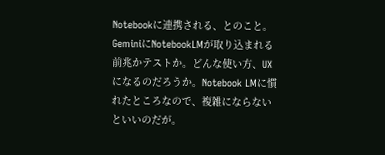Notebookに連携される、とのこと。GeminiにNotebookLMが取り込まれる前兆かテストか。どんな使い方、UXになるのだろうか。Notebook LMに慣れたところなので、複雑にならないといいのだが。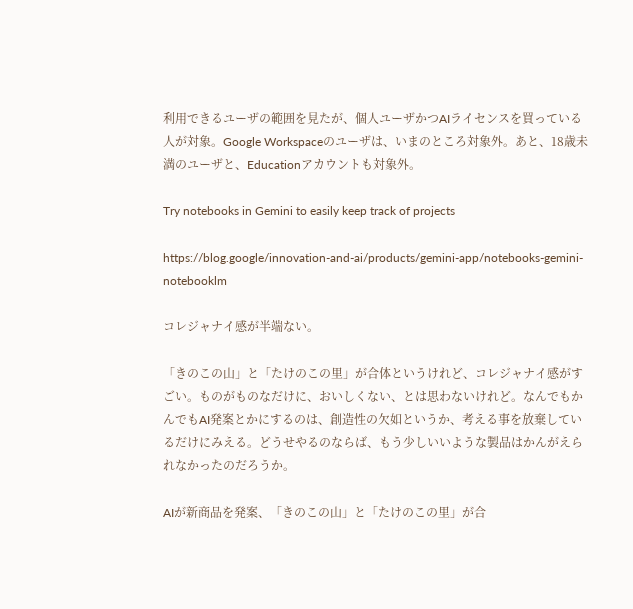利用できるユーザの範囲を見たが、個人ユーザかつAIライセンスを買っている人が対象。Google Workspaceのユーザは、いまのところ対象外。あと、18歳未満のユーザと、Educationアカウントも対象外。

Try notebooks in Gemini to easily keep track of projects

https://blog.google/innovation-and-ai/products/gemini-app/notebooks-gemini-notebooklm

コレジャナイ感が半端ない。

「きのこの山」と「たけのこの里」が合体というけれど、コレジャナイ感がすごい。ものがものなだけに、おいしくない、とは思わないけれど。なんでもかんでもAI発案とかにするのは、創造性の欠如というか、考える事を放棄しているだけにみえる。どうせやるのならば、もう少しいいような製品はかんがえられなかったのだろうか。

AIが新商品を発案、「きのこの山」と「たけのこの里」が合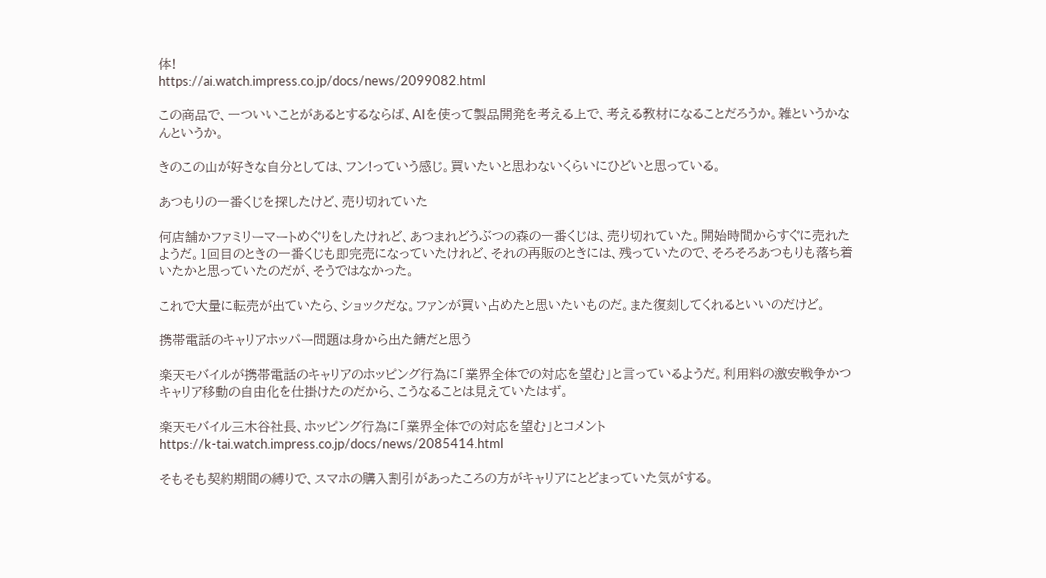体!
https://ai.watch.impress.co.jp/docs/news/2099082.html

この商品で、一ついいことがあるとするならば、AIを使って製品開発を考える上で、考える教材になることだろうか。雑というかなんというか。

きのこの山が好きな自分としては、フン!っていう感じ。買いたいと思わないくらいにひどいと思っている。

あつもりの一番くじを探したけど、売り切れていた

何店舗かファミリーマートめぐりをしたけれど、あつまれどうぶつの森の一番くじは、売り切れていた。開始時間からすぐに売れたようだ。1回目のときの一番くじも即完売になっていたけれど、それの再販のときには、残っていたので、そろそろあつもりも落ち着いたかと思っていたのだが、そうではなかった。

これで大量に転売が出ていたら、ショックだな。ファンが買い占めたと思いたいものだ。また復刻してくれるといいのだけど。

携帯電話のキャリアホッパー問題は身から出た錆だと思う

楽天モバイルが携帯電話のキャリアのホッピング行為に「業界全体での対応を望む」と言っているようだ。利用料の激安戦争かつキャリア移動の自由化を仕掛けたのだから、こうなることは見えていたはず。

楽天モバイル三木谷社長、ホッピング行為に「業界全体での対応を望む」とコメント
https://k-tai.watch.impress.co.jp/docs/news/2085414.html

そもそも契約期間の縛りで、スマホの購入割引があったころの方がキャリアにとどまっていた気がする。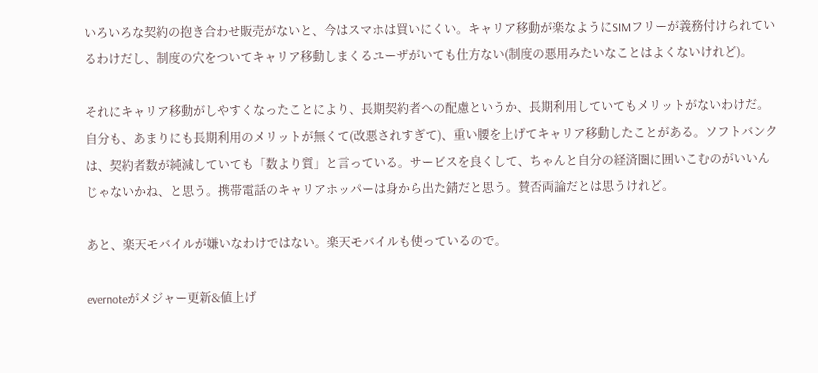いろいろな契約の抱き合わせ販売がないと、今はスマホは買いにくい。キャリア移動が楽なようにSIMフリーが義務付けられているわけだし、制度の穴をついてキャリア移動しまくるユーザがいても仕方ない(制度の悪用みたいなことはよくないけれど)。

それにキャリア移動がしやすくなったことにより、長期契約者への配慮というか、長期利用していてもメリットがないわけだ。自分も、あまりにも長期利用のメリットが無くて(改悪されすぎて)、重い腰を上げてキャリア移動したことがある。ソフトバンクは、契約者数が純減していても「数より質」と言っている。サービスを良くして、ちゃんと自分の経済圏に囲いこむのがいいんじゃないかね、と思う。携帯電話のキャリアホッパーは身から出た錆だと思う。賛否両論だとは思うけれど。

あと、楽天モバイルが嫌いなわけではない。楽天モバイルも使っているので。

evernoteがメジャー更新&値上げ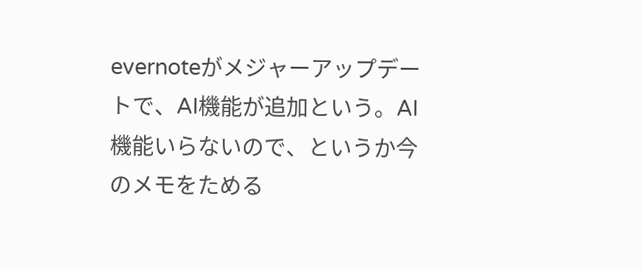evernoteがメジャーアップデートで、AI機能が追加という。AI機能いらないので、というか今のメモをためる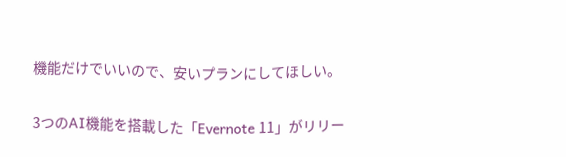機能だけでいいので、安いプランにしてほしい。

3つのAI機能を搭載した「Evernote 11」がリリー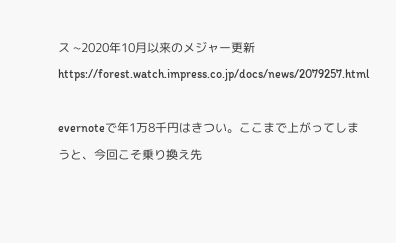ス ~2020年10月以来のメジャー更新
https://forest.watch.impress.co.jp/docs/news/2079257.html

evernoteで年1万8千円はきつい。ここまで上がってしまうと、今回こそ乗り換え先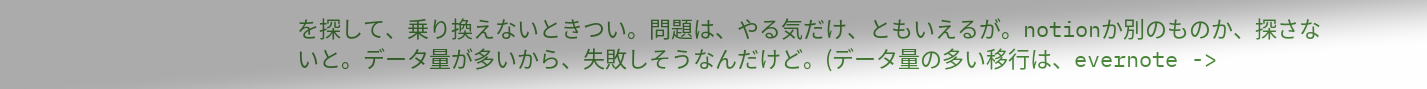を探して、乗り換えないときつい。問題は、やる気だけ、ともいえるが。notionか別のものか、探さないと。データ量が多いから、失敗しそうなんだけど。(データ量の多い移行は、evernote ->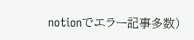notionでエラー記事多数)